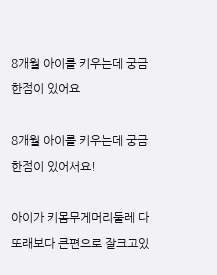8개월 아이를 키우는데 궁금한점이 있어요

8개월 아이를 키우는데 궁금한점이 있어서요!

아이가 키몸무게머리둘레 다 또래보다 큰편으로 잘크고있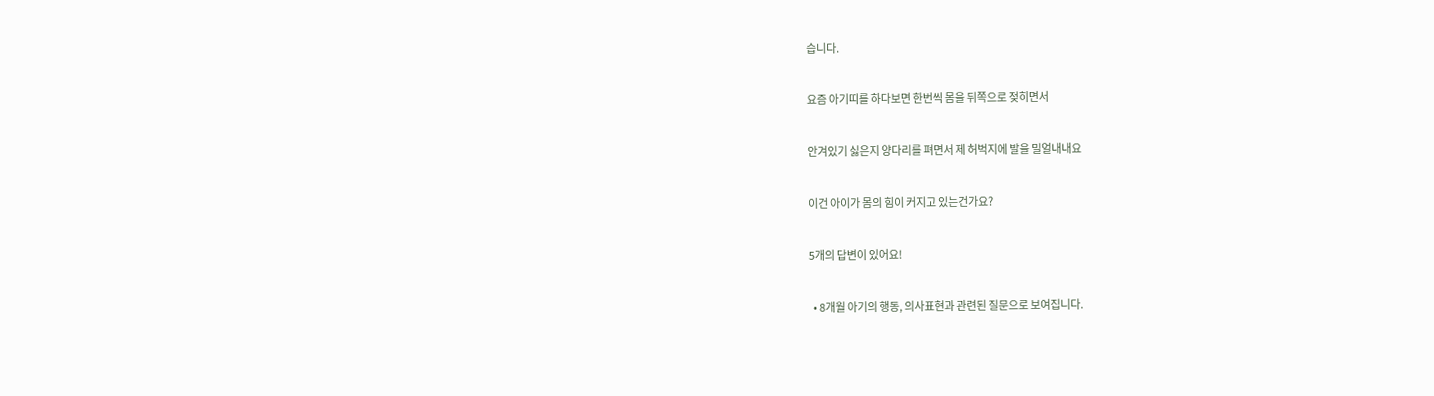습니다.

요즘 아기띠를 하다보면 한번씩 몸을 뒤쪽으로 젖히면서

안겨있기 싫은지 양다리를 펴면서 제 허벅지에 발을 밀얼내내요

이건 아이가 몸의 힘이 커지고 있는건가요?

5개의 답변이 있어요!

  • 8개월 아기의 행동, 의사표현과 관련된 질문으로 보여집니다.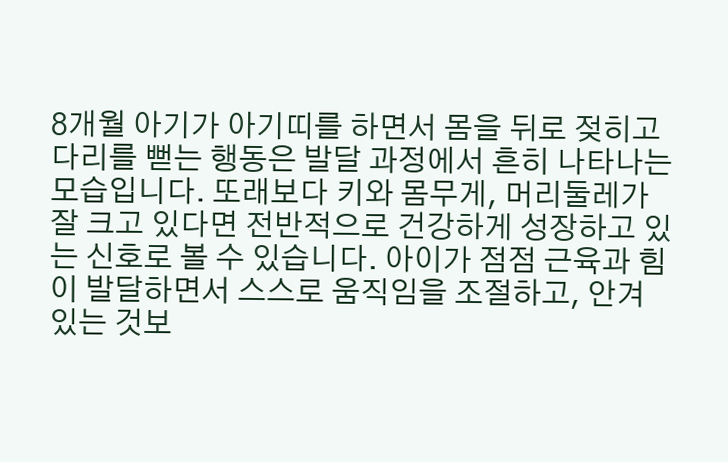8개월 아기가 아기띠를 하면서 몸을 뒤로 젖히고 다리를 뻗는 행동은 발달 과정에서 흔히 나타나는 모습입니다. 또래보다 키와 몸무게, 머리둘레가 잘 크고 있다면 전반적으로 건강하게 성장하고 있는 신호로 볼 수 있습니다. 아이가 점점 근육과 힘이 발달하면서 스스로 움직임을 조절하고, 안겨 있는 것보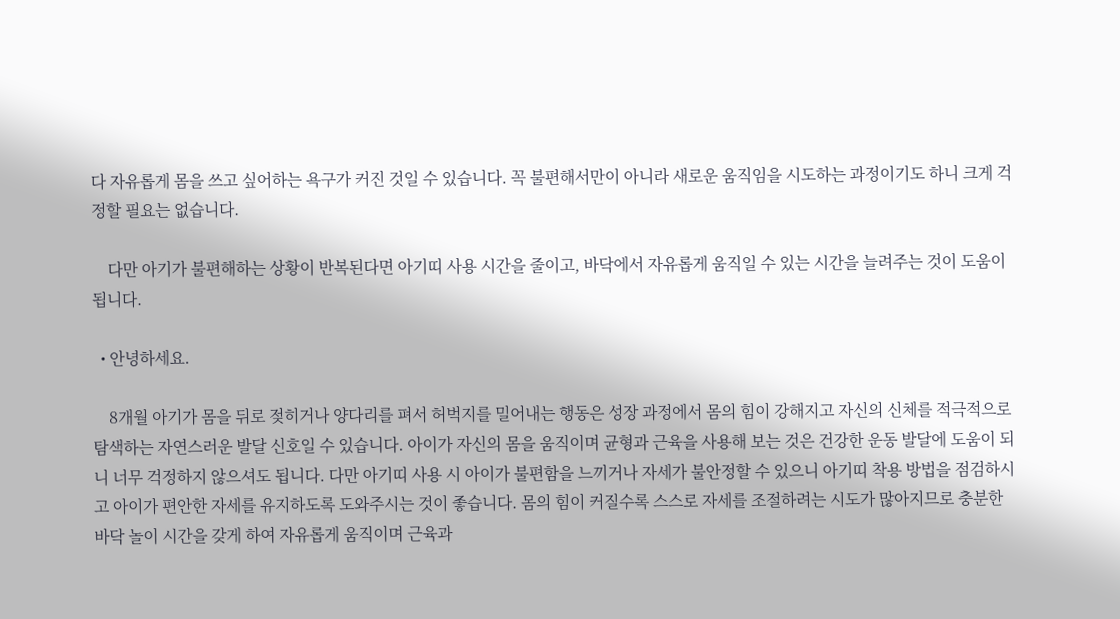다 자유롭게 몸을 쓰고 싶어하는 욕구가 커진 것일 수 있습니다. 꼭 불편해서만이 아니라 새로운 움직임을 시도하는 과정이기도 하니 크게 걱정할 필요는 없습니다.

    다만 아기가 불편해하는 상황이 반복된다면 아기띠 사용 시간을 줄이고, 바닥에서 자유롭게 움직일 수 있는 시간을 늘려주는 것이 도움이 됩니다.

  • 안녕하세요.

    8개월 아기가 몸을 뒤로 젖히거나 양다리를 펴서 허벅지를 밀어내는 행동은 성장 과정에서 몸의 힘이 강해지고 자신의 신체를 적극적으로 탐색하는 자연스러운 발달 신호일 수 있습니다. 아이가 자신의 몸을 움직이며 균형과 근육을 사용해 보는 것은 건강한 운동 발달에 도움이 되니 너무 걱정하지 않으셔도 됩니다. 다만 아기띠 사용 시 아이가 불편함을 느끼거나 자세가 불안정할 수 있으니 아기띠 착용 방법을 점검하시고 아이가 편안한 자세를 유지하도록 도와주시는 것이 좋습니다. 몸의 힘이 커질수록 스스로 자세를 조절하려는 시도가 많아지므로 충분한 바닥 놀이 시간을 갖게 하여 자유롭게 움직이며 근육과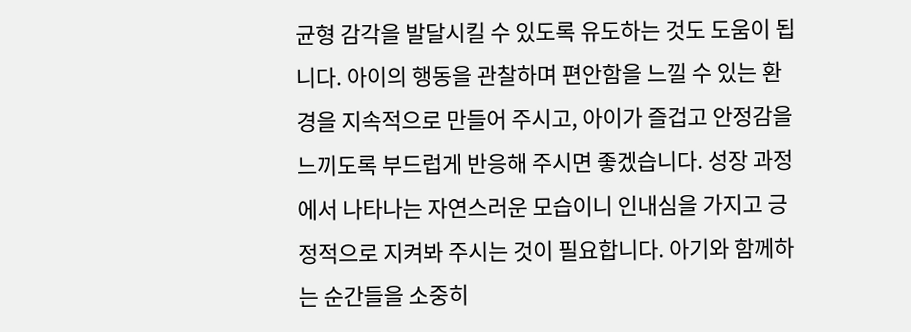균형 감각을 발달시킬 수 있도록 유도하는 것도 도움이 됩니다. 아이의 행동을 관찰하며 편안함을 느낄 수 있는 환경을 지속적으로 만들어 주시고, 아이가 즐겁고 안정감을 느끼도록 부드럽게 반응해 주시면 좋겠습니다. 성장 과정에서 나타나는 자연스러운 모습이니 인내심을 가지고 긍정적으로 지켜봐 주시는 것이 필요합니다. 아기와 함께하는 순간들을 소중히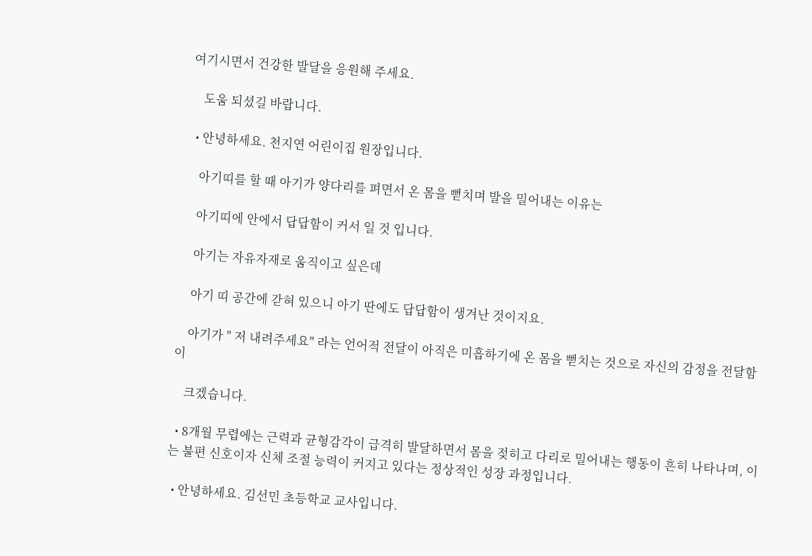여기시면서 건강한 발달을 응원해 주세요.

    도움 되셨길 바랍니다.

  • 안녕하세요. 천지연 어린이집 원장입니다.

    아기띠를 할 때 아기가 양다리를 펴면서 온 몸을 뻗치며 발을 밀어내는 이유는

    아기띠에 안에서 답답함이 커서 일 것 입니다.

    아기는 자유자재로 움직이고 싶은데

    아기 띠 공간에 갇혀 있으니 아기 딴에도 답답함이 생겨난 것이지요.

    아기가 " 저 내려주세요" 라는 언어적 전달이 아직은 미흡하기에 온 몸을 뻗치는 것으로 자신의 감정을 전달함이

    크겠습니다.

  • 8개월 무렵에는 근력과 균형감각이 급격히 발달하면서 몸을 젖히고 다리로 밀어내는 행동이 흔히 나타나며, 이는 불편 신호이자 신체 조절 능력이 커지고 있다는 정상적인 성장 과정입니다.

  • 안녕하세요. 김선민 초등학교 교사입니다.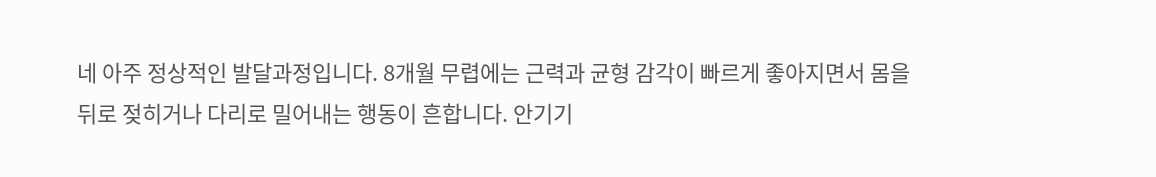네 아주 정상적인 발달과정입니다. 8개월 무렵에는 근력과 균형 감각이 빠르게 좋아지면서 몸을 뒤로 젖히거나 다리로 밀어내는 행동이 흔합니다. 안기기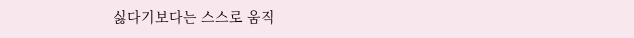싫다기보다는 스스로 움직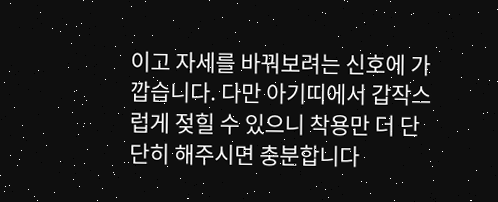이고 자세를 바꿔보려는 신호에 가깝습니다. 다만 아기띠에서 갑작스럽게 젖힐 수 있으니 착용만 더 단단히 해주시면 충분합니다